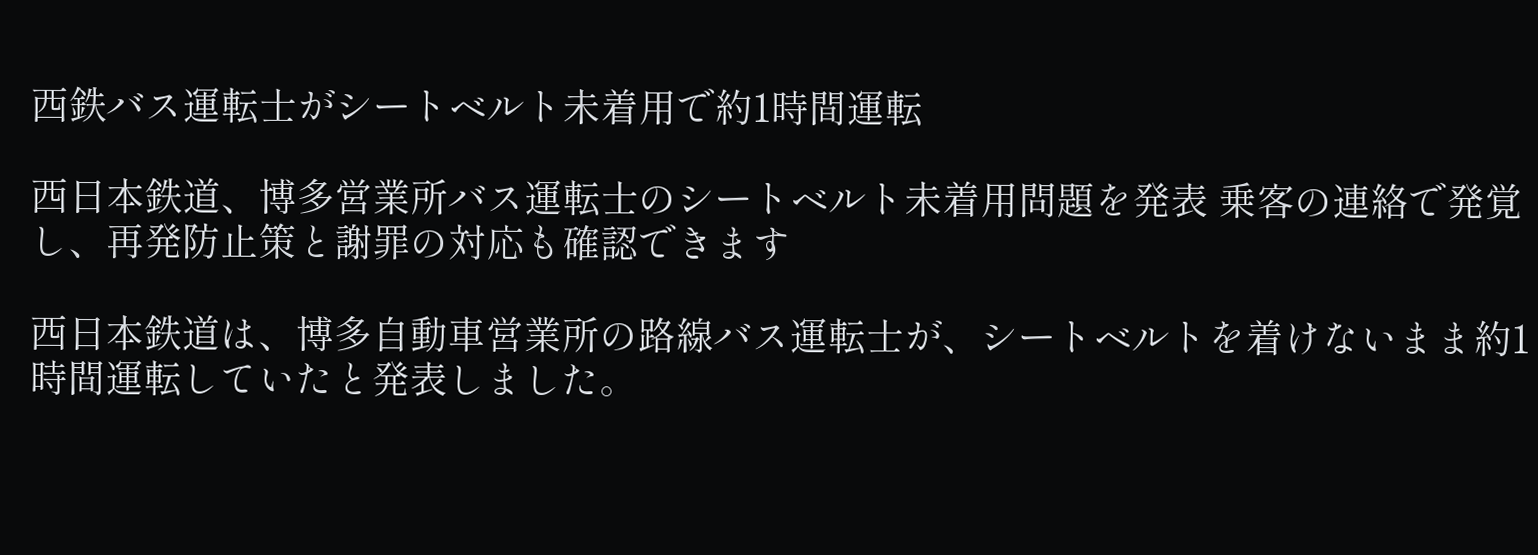西鉄バス運転士がシートベルト未着用で約1時間運転

西日本鉄道、博多営業所バス運転士のシートベルト未着用問題を発表 乗客の連絡で発覚し、再発防止策と謝罪の対応も確認できます

西日本鉄道は、博多自動車営業所の路線バス運転士が、シートベルトを着けないまま約1時間運転していたと発表しました。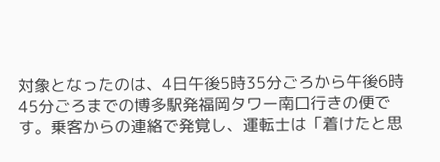対象となったのは、4日午後5時35分ごろから午後6時45分ごろまでの博多駅発福岡タワー南口行きの便です。乗客からの連絡で発覚し、運転士は「着けたと思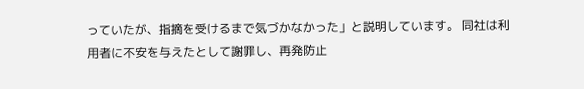っていたが、指摘を受けるまで気づかなかった」と説明しています。 同社は利用者に不安を与えたとして謝罪し、再発防止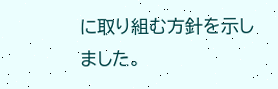に取り組む方針を示しました。